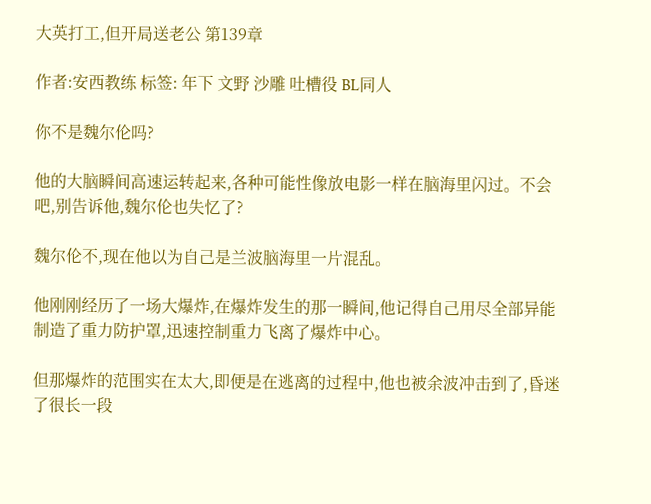大英打工,但开局送老公 第139章

作者:安西教练 标签: 年下 文野 沙雕 吐槽役 BL同人

你不是魏尔伦吗?

他的大脑瞬间高速运转起来,各种可能性像放电影一样在脑海里闪过。不会吧,别告诉他,魏尔伦也失忆了?

魏尔伦不,现在他以为自己是兰波脑海里一片混乱。

他刚刚经历了一场大爆炸,在爆炸发生的那一瞬间,他记得自己用尽全部异能制造了重力防护罩,迅速控制重力飞离了爆炸中心。

但那爆炸的范围实在太大,即便是在逃离的过程中,他也被余波冲击到了,昏迷了很长一段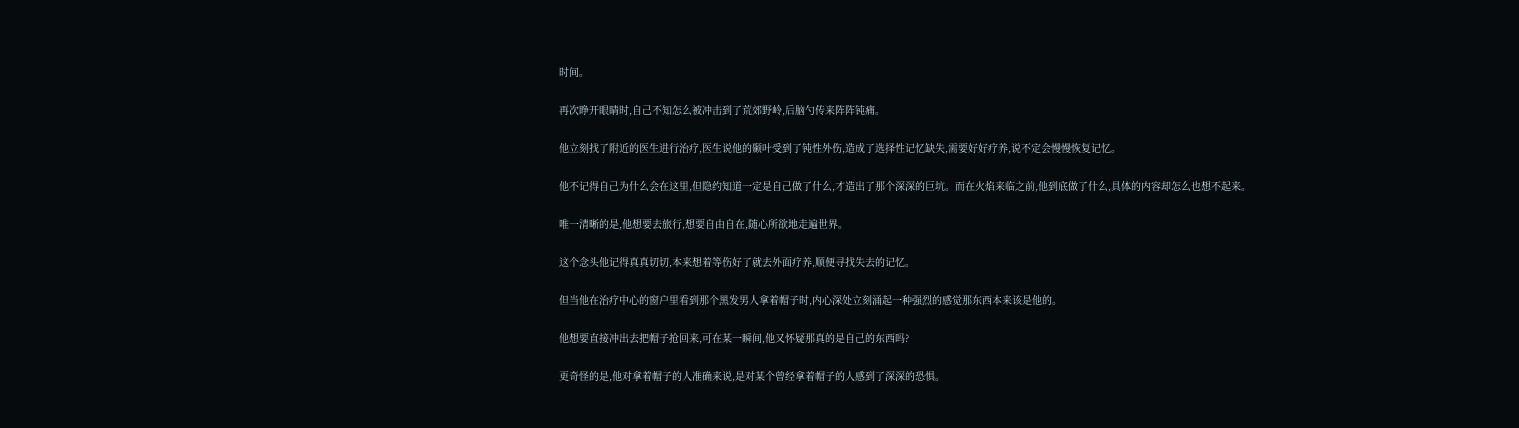时间。

再次睁开眼睛时,自己不知怎么被冲击到了荒郊野岭,后脑勺传来阵阵钝痛。

他立刻找了附近的医生进行治疗,医生说他的颞叶受到了钝性外伤,造成了选择性记忆缺失,需要好好疗养,说不定会慢慢恢复记忆。

他不记得自己为什么会在这里,但隐约知道一定是自己做了什么,才造出了那个深深的巨坑。而在火焰来临之前,他到底做了什么,具体的内容却怎么也想不起来。

唯一清晰的是,他想要去旅行,想要自由自在,随心所欲地走遍世界。

这个念头他记得真真切切,本来想着等伤好了就去外面疗养,顺便寻找失去的记忆。

但当他在治疗中心的窗户里看到那个黑发男人拿着帽子时,内心深处立刻涌起一种强烈的感觉那东西本来该是他的。

他想要直接冲出去把帽子抢回来,可在某一瞬间,他又怀疑那真的是自己的东西吗?

更奇怪的是,他对拿着帽子的人准确来说,是对某个曾经拿着帽子的人感到了深深的恐惧。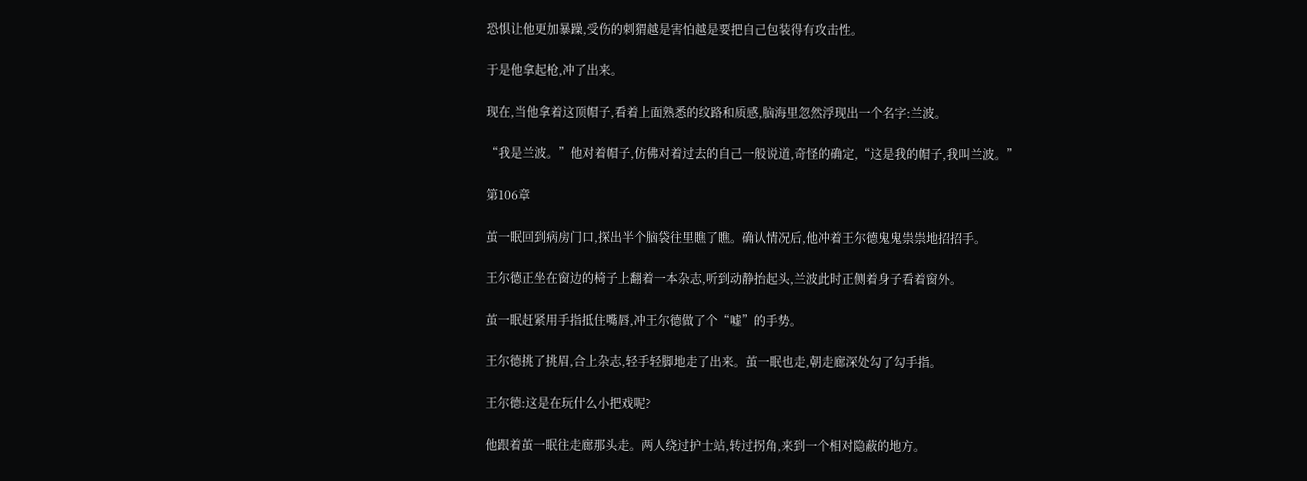恐惧让他更加暴躁,受伤的刺猬越是害怕越是要把自己包装得有攻击性。

于是他拿起枪,冲了出来。

现在,当他拿着这顶帽子,看着上面熟悉的纹路和质感,脑海里忽然浮现出一个名字:兰波。

“我是兰波。”他对着帽子,仿佛对着过去的自己一般说道,奇怪的确定,“这是我的帽子,我叫兰波。”

第106章

茧一眠回到病房门口,探出半个脑袋往里瞧了瞧。确认情况后,他冲着王尔德鬼鬼祟祟地招招手。

王尔德正坐在窗边的椅子上翻着一本杂志,听到动静抬起头,兰波此时正侧着身子看着窗外。

茧一眠赶紧用手指抵住嘴唇,冲王尔德做了个“嘘”的手势。

王尔德挑了挑眉,合上杂志,轻手轻脚地走了出来。茧一眠也走,朝走廊深处勾了勾手指。

王尔德:这是在玩什么小把戏呢?

他跟着茧一眠往走廊那头走。两人绕过护士站,转过拐角,来到一个相对隐蔽的地方。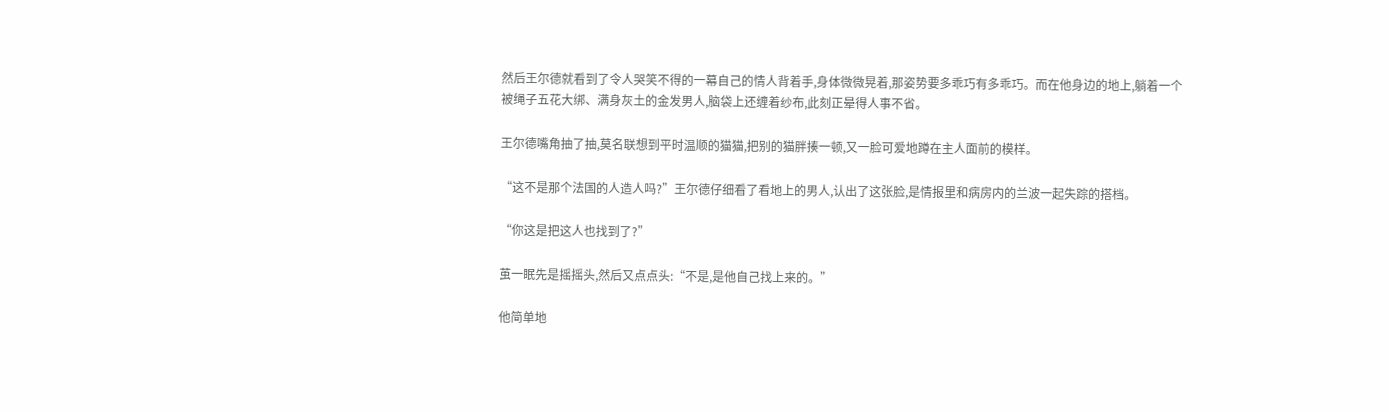然后王尔德就看到了令人哭笑不得的一幕自己的情人背着手,身体微微晃着,那姿势要多乖巧有多乖巧。而在他身边的地上,躺着一个被绳子五花大绑、满身灰土的金发男人,脑袋上还缠着纱布,此刻正晕得人事不省。

王尔德嘴角抽了抽,莫名联想到平时温顺的猫猫,把别的猫胖揍一顿,又一脸可爱地蹲在主人面前的模样。

“这不是那个法国的人造人吗?”王尔德仔细看了看地上的男人,认出了这张脸,是情报里和病房内的兰波一起失踪的搭档。

“你这是把这人也找到了?”

茧一眠先是摇摇头,然后又点点头:“不是,是他自己找上来的。”

他简单地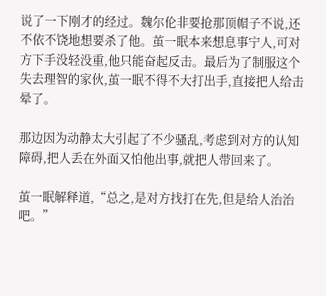说了一下刚才的经过。魏尔伦非要抢那顶帽子不说,还不依不饶地想要杀了他。茧一眠本来想息事宁人,可对方下手没轻没重,他只能奋起反击。最后为了制服这个失去理智的家伙,茧一眠不得不大打出手,直接把人给击晕了。

那边因为动静太大引起了不少骚乱,考虑到对方的认知障碍,把人丢在外面又怕他出事,就把人带回来了。

茧一眠解释道,“总之,是对方找打在先,但是给人治治吧。”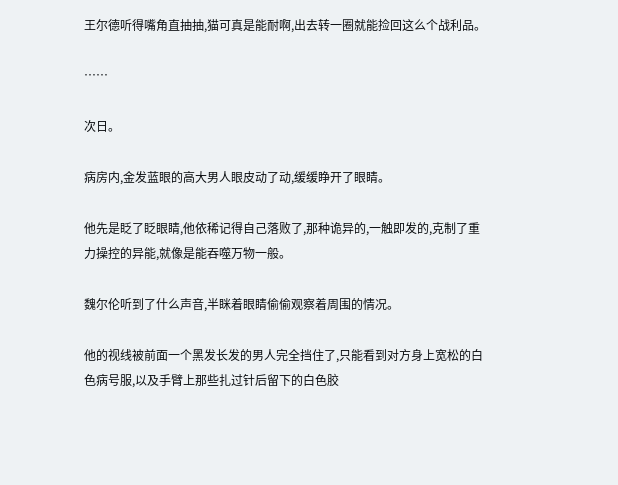王尔德听得嘴角直抽抽,猫可真是能耐啊,出去转一圈就能捡回这么个战利品。

……

次日。

病房内,金发蓝眼的高大男人眼皮动了动,缓缓睁开了眼睛。

他先是眨了眨眼睛,他依稀记得自己落败了,那种诡异的,一触即发的,克制了重力操控的异能,就像是能吞噬万物一般。

魏尔伦听到了什么声音,半眯着眼睛偷偷观察着周围的情况。

他的视线被前面一个黑发长发的男人完全挡住了,只能看到对方身上宽松的白色病号服,以及手臂上那些扎过针后留下的白色胶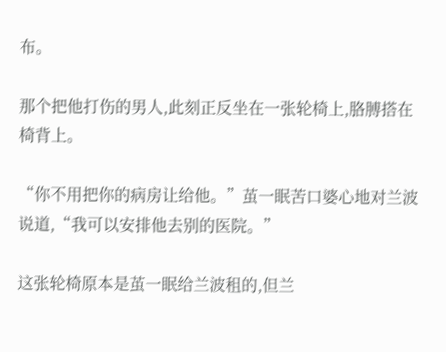布。

那个把他打伤的男人,此刻正反坐在一张轮椅上,胳膊搭在椅背上。

“你不用把你的病房让给他。”茧一眠苦口婆心地对兰波说道,“我可以安排他去别的医院。”

这张轮椅原本是茧一眠给兰波租的,但兰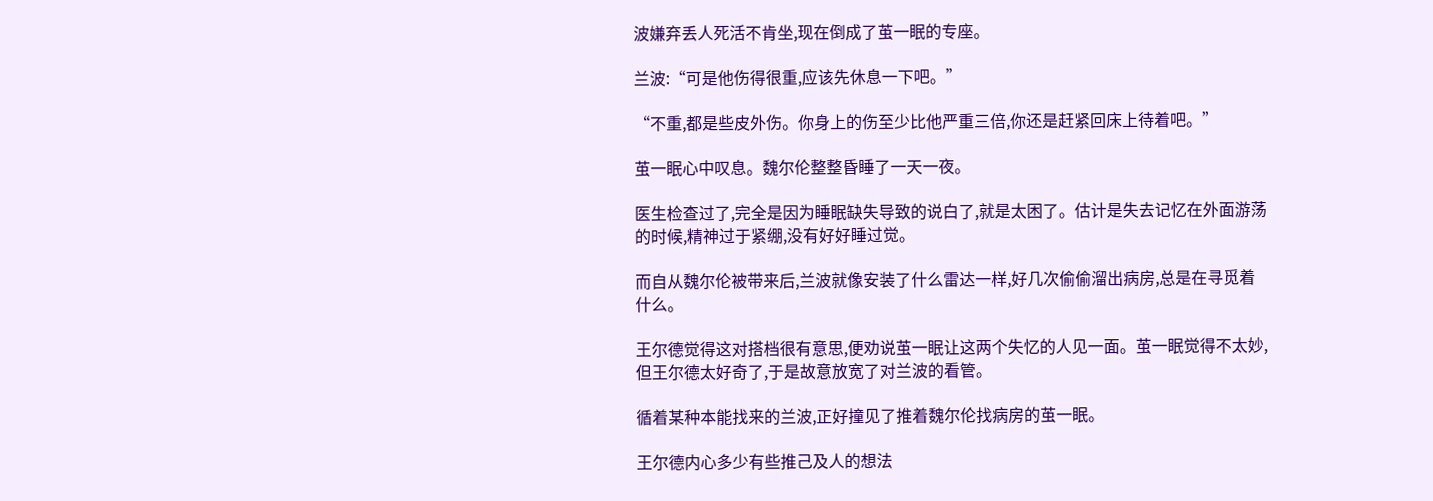波嫌弃丢人死活不肯坐,现在倒成了茧一眠的专座。

兰波:“可是他伤得很重,应该先休息一下吧。”

“不重,都是些皮外伤。你身上的伤至少比他严重三倍,你还是赶紧回床上待着吧。”

茧一眠心中叹息。魏尔伦整整昏睡了一天一夜。

医生检查过了,完全是因为睡眠缺失导致的说白了,就是太困了。估计是失去记忆在外面游荡的时候,精神过于紧绷,没有好好睡过觉。

而自从魏尔伦被带来后,兰波就像安装了什么雷达一样,好几次偷偷溜出病房,总是在寻觅着什么。

王尔德觉得这对搭档很有意思,便劝说茧一眠让这两个失忆的人见一面。茧一眠觉得不太妙,但王尔德太好奇了,于是故意放宽了对兰波的看管。

循着某种本能找来的兰波,正好撞见了推着魏尔伦找病房的茧一眠。

王尔德内心多少有些推己及人的想法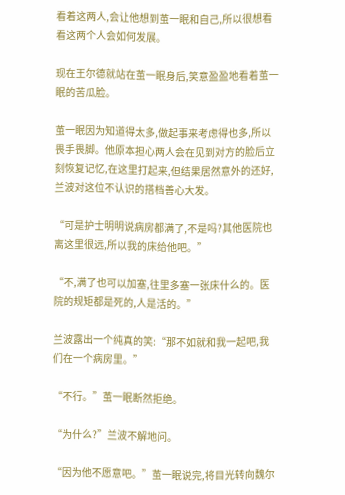看着这两人,会让他想到茧一眠和自己,所以很想看看这两个人会如何发展。

现在王尔德就站在茧一眠身后,笑意盈盈地看着茧一眠的苦瓜脸。

茧一眠因为知道得太多,做起事来考虑得也多,所以畏手畏脚。他原本担心两人会在见到对方的脸后立刻恢复记忆,在这里打起来,但结果居然意外的还好,兰波对这位不认识的搭档善心大发。

“可是护士明明说病房都满了,不是吗?其他医院也离这里很远,所以我的床给他吧。”

“不,满了也可以加塞,往里多塞一张床什么的。医院的规矩都是死的,人是活的。”

兰波露出一个纯真的笑:“那不如就和我一起吧,我们在一个病房里。”

“不行。”茧一眠断然拒绝。

“为什么?”兰波不解地问。

“因为他不愿意吧。”茧一眠说完,将目光转向魏尔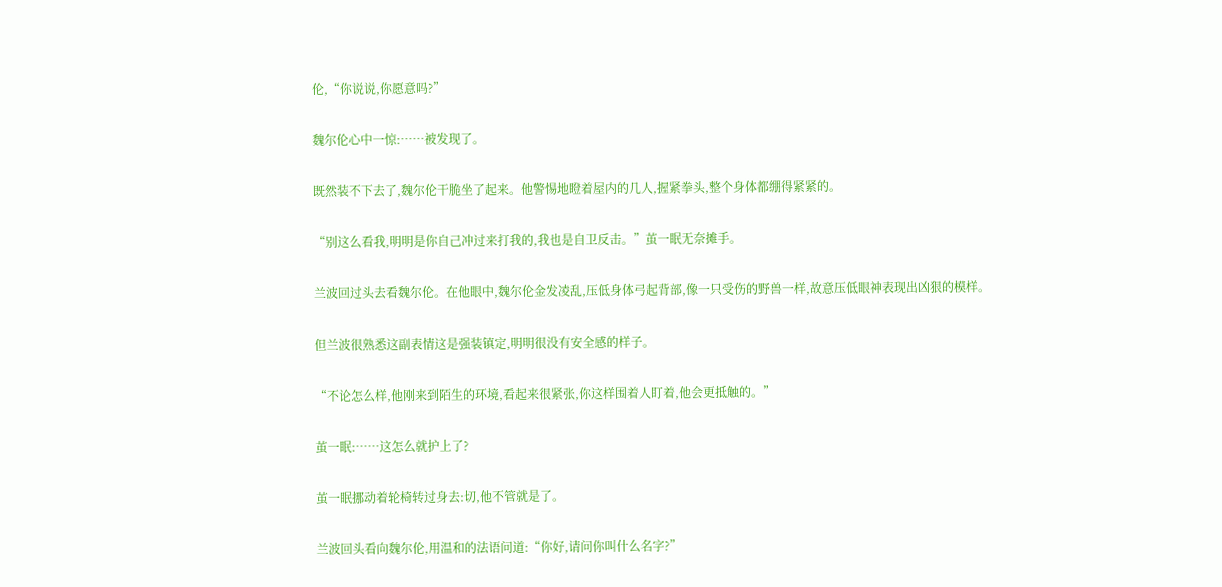伦,“你说说,你愿意吗?”

魏尔伦心中一惊:……被发现了。

既然装不下去了,魏尔伦干脆坐了起来。他警惕地瞪着屋内的几人,握紧拳头,整个身体都绷得紧紧的。

“别这么看我,明明是你自己冲过来打我的,我也是自卫反击。”茧一眠无奈摊手。

兰波回过头去看魏尔伦。在他眼中,魏尔伦金发凌乱,压低身体弓起背部,像一只受伤的野兽一样,故意压低眼神表现出凶狠的模样。

但兰波很熟悉这副表情这是强装镇定,明明很没有安全感的样子。

“不论怎么样,他刚来到陌生的环境,看起来很紧张,你这样围着人盯着,他会更抵触的。”

茧一眠:……这怎么就护上了?

茧一眠挪动着轮椅转过身去:切,他不管就是了。

兰波回头看向魏尔伦,用温和的法语问道:“你好,请问你叫什么名字?”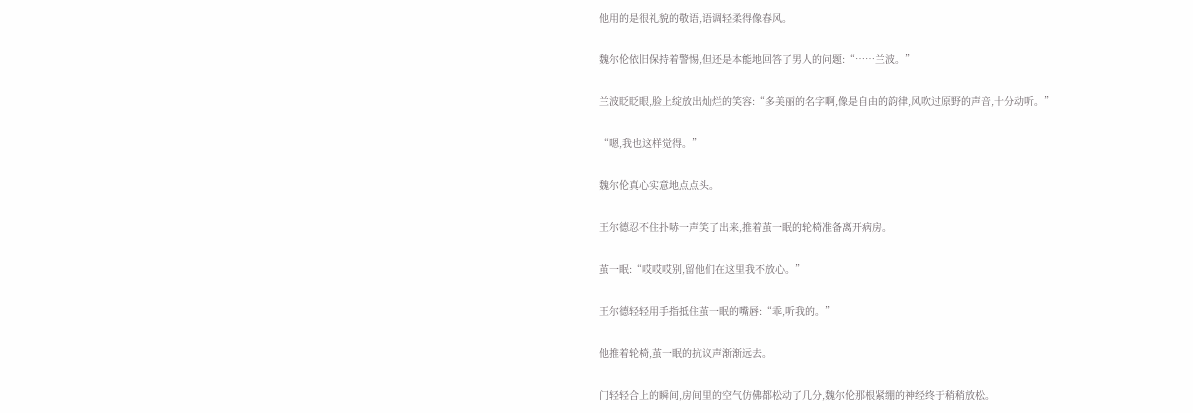他用的是很礼貌的敬语,语调轻柔得像春风。

魏尔伦依旧保持着警惕,但还是本能地回答了男人的问题:“……兰波。”

兰波眨眨眼,脸上绽放出灿烂的笑容:“多美丽的名字啊,像是自由的韵律,风吹过原野的声音,十分动听。”

“嗯,我也这样觉得。”

魏尔伦真心实意地点点头。

王尔德忍不住扑哧一声笑了出来,推着茧一眠的轮椅准备离开病房。

茧一眠:“哎哎哎别,留他们在这里我不放心。”

王尔德轻轻用手指抵住茧一眠的嘴唇:“乖,听我的。”

他推着轮椅,茧一眠的抗议声渐渐远去。

门轻轻合上的瞬间,房间里的空气仿佛都松动了几分,魏尔伦那根紧绷的神经终于稍稍放松。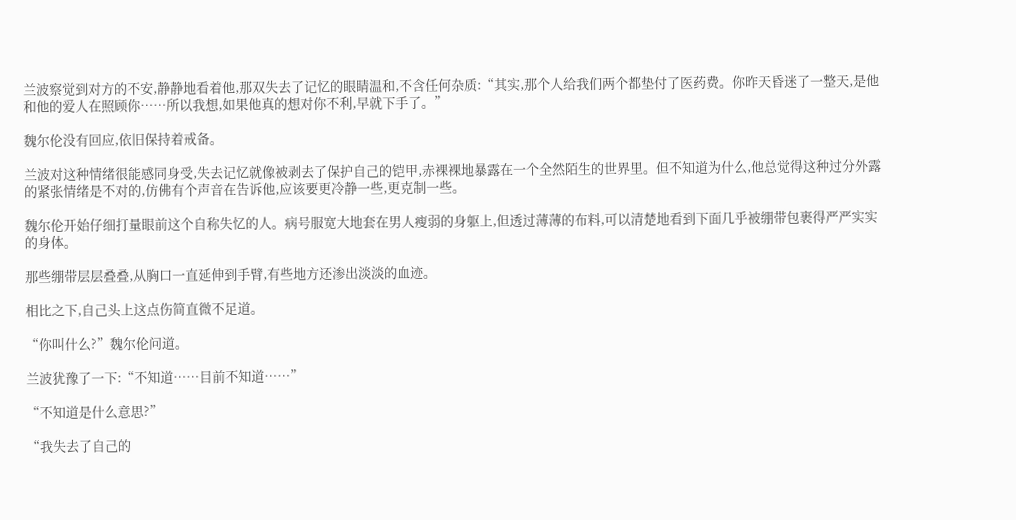兰波察觉到对方的不安,静静地看着他,那双失去了记忆的眼睛温和,不含任何杂质:“其实,那个人给我们两个都垫付了医药费。你昨天昏迷了一整天,是他和他的爱人在照顾你……所以我想,如果他真的想对你不利,早就下手了。”

魏尔伦没有回应,依旧保持着戒备。

兰波对这种情绪很能感同身受,失去记忆就像被剥去了保护自己的铠甲,赤裸裸地暴露在一个全然陌生的世界里。但不知道为什么,他总觉得这种过分外露的紧张情绪是不对的,仿佛有个声音在告诉他,应该要更冷静一些,更克制一些。

魏尔伦开始仔细打量眼前这个自称失忆的人。病号服宽大地套在男人瘦弱的身躯上,但透过薄薄的布料,可以清楚地看到下面几乎被绷带包裹得严严实实的身体。

那些绷带层层叠叠,从胸口一直延伸到手臂,有些地方还渗出淡淡的血迹。

相比之下,自己头上这点伤简直微不足道。

“你叫什么?”魏尔伦问道。

兰波犹豫了一下:“不知道……目前不知道……”

“不知道是什么意思?”

“我失去了自己的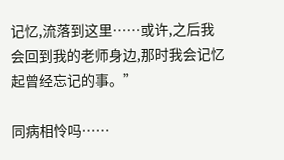记忆,流落到这里……或许,之后我会回到我的老师身边,那时我会记忆起曾经忘记的事。”

同病相怜吗……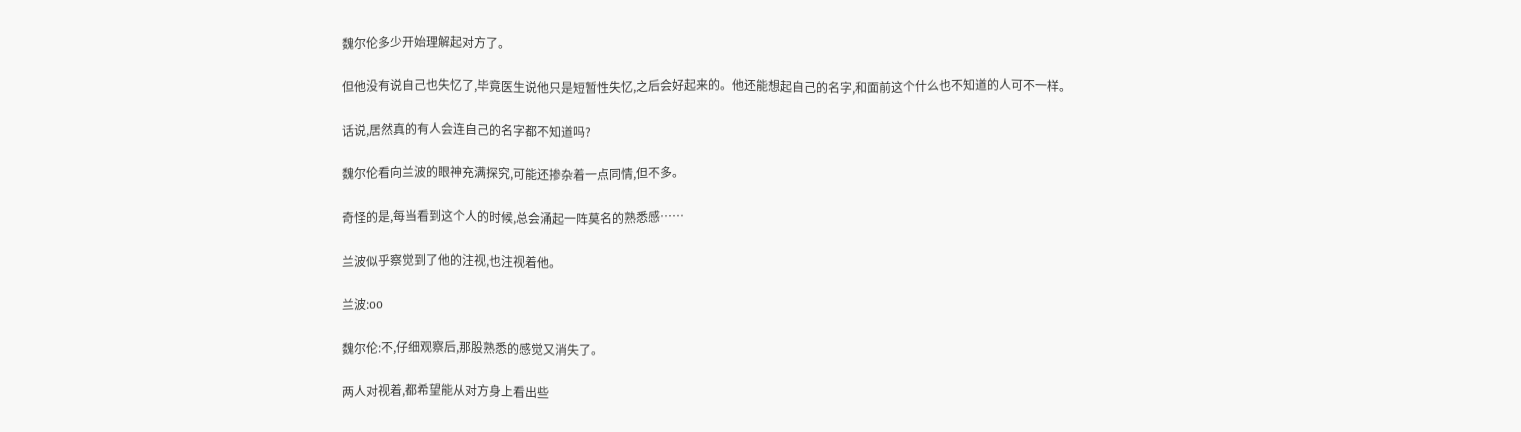魏尔伦多少开始理解起对方了。

但他没有说自己也失忆了,毕竟医生说他只是短暂性失忆,之后会好起来的。他还能想起自己的名字,和面前这个什么也不知道的人可不一样。

话说,居然真的有人会连自己的名字都不知道吗?

魏尔伦看向兰波的眼神充满探究,可能还掺杂着一点同情,但不多。

奇怪的是,每当看到这个人的时候,总会涌起一阵莫名的熟悉感……

兰波似乎察觉到了他的注视,也注视着他。

兰波:oo

魏尔伦:不,仔细观察后,那股熟悉的感觉又消失了。

两人对视着,都希望能从对方身上看出些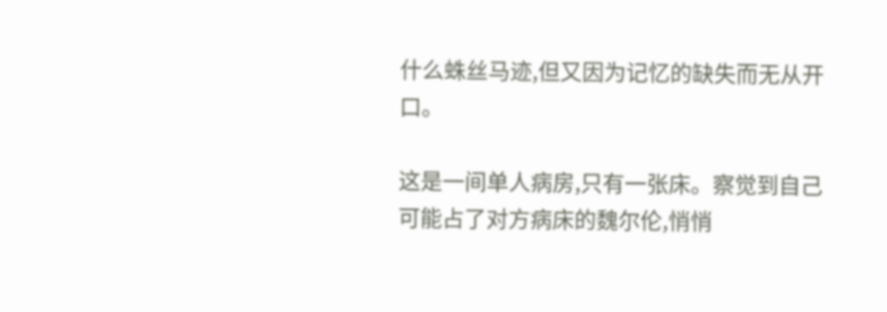什么蛛丝马迹,但又因为记忆的缺失而无从开口。

这是一间单人病房,只有一张床。察觉到自己可能占了对方病床的魏尔伦,悄悄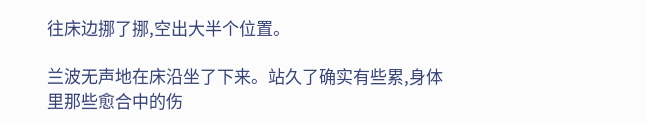往床边挪了挪,空出大半个位置。

兰波无声地在床沿坐了下来。站久了确实有些累,身体里那些愈合中的伤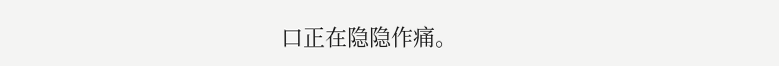口正在隐隐作痛。